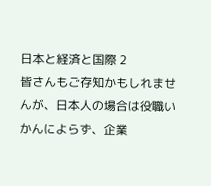日本と経済と国際 2
皆さんもご存知かもしれませんが、日本人の場合は役職いかんによらず、企業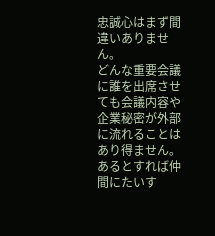忠誠心はまず間違いありません。
どんな重要会議に誰を出席させても会議内容や企業秘密が外部に流れることはあり得ません。
あるとすれば仲間にたいす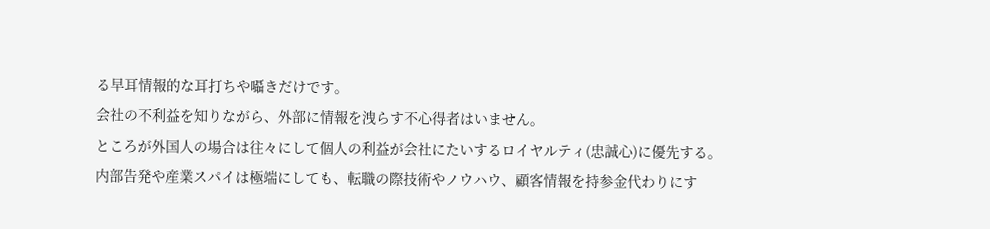る早耳情報的な耳打ちや囁きだけです。
会社の不利益を知りながら、外部に情報を洩らす不心得者はいません。
ところが外国人の場合は往々にして個人の利益が会社にたいするロイヤルティ(忠誠心)に優先する。
内部告発や産業スパイは極端にしても、転職の際技術やノウハウ、顧客情報を持参金代わりにす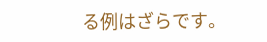る例はざらです。